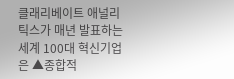클래리베이트 애널리틱스가 매년 발표하는 세계 100대 혁신기업은 ▲종합적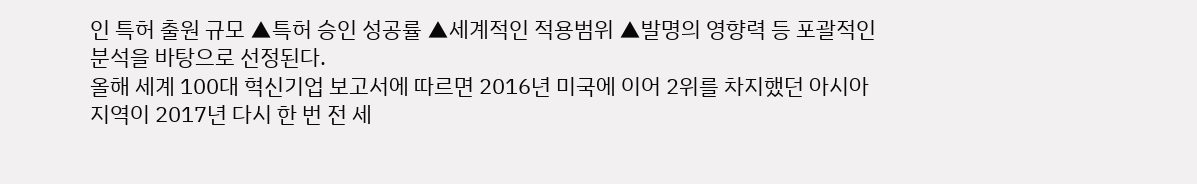인 특허 출원 규모 ▲특허 승인 성공률 ▲세계적인 적용범위 ▲발명의 영향력 등 포괄적인 분석을 바탕으로 선정된다.
올해 세계 100대 혁신기업 보고서에 따르면 2016년 미국에 이어 2위를 차지했던 아시아 지역이 2017년 다시 한 번 전 세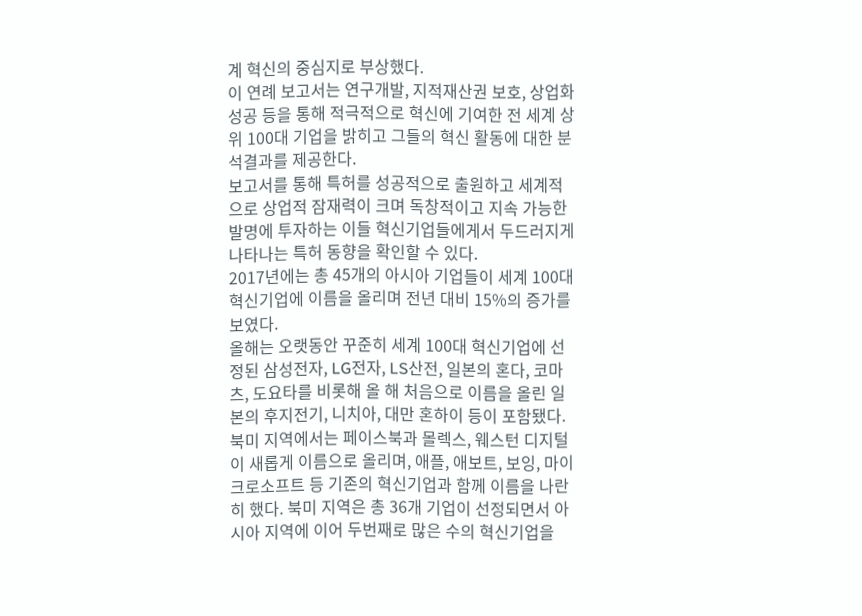계 혁신의 중심지로 부상했다.
이 연례 보고서는 연구개발, 지적재산권 보호, 상업화 성공 등을 통해 적극적으로 혁신에 기여한 전 세계 상위 100대 기업을 밝히고 그들의 혁신 활동에 대한 분석결과를 제공한다.
보고서를 통해 특허를 성공적으로 출원하고 세계적으로 상업적 잠재력이 크며 독창적이고 지속 가능한 발명에 투자하는 이들 혁신기업들에게서 두드러지게 나타나는 특허 동향을 확인할 수 있다.
2017년에는 총 45개의 아시아 기업들이 세계 100대 혁신기업에 이름을 올리며 전년 대비 15%의 증가를 보였다.
올해는 오랫동안 꾸준히 세계 100대 혁신기업에 선정된 삼성전자, LG전자, LS산전, 일본의 혼다, 코마츠, 도요타를 비롯해 올 해 처음으로 이름을 올린 일본의 후지전기, 니치아, 대만 혼하이 등이 포함됐다.
북미 지역에서는 페이스북과 몰렉스, 웨스턴 디지털이 새롭게 이름으로 올리며, 애플, 애보트, 보잉, 마이크로소프트 등 기존의 혁신기업과 함께 이름을 나란히 했다. 북미 지역은 총 36개 기업이 선정되면서 아시아 지역에 이어 두번째로 많은 수의 혁신기업을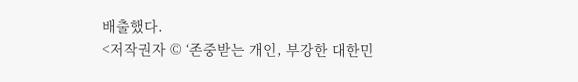배출했다.
<저작권자 © ‘존중받는 개인, 부강한 대한민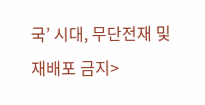국’ 시대, 무단전재 및 재배포 금지>